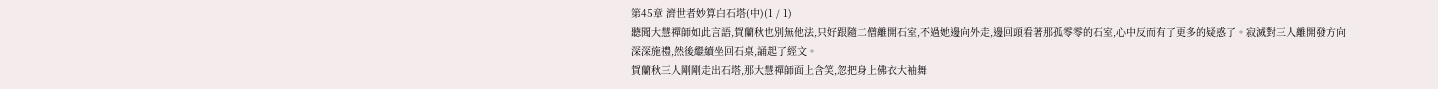第45章 濟世者妙算白石塔(中)(1 / 1)
聽聞大慧禪師如此言語,賀蘭秋也別無他法,只好跟隨二僧離開石室,不過她邊向外走,邊回頭看著那孤零零的石室,心中反而有了更多的疑惑了。寂滅對三人離開發方向
深深施禮,然後繼續坐回石桌,誦起了經文。
賀蘭秋三人剛剛走出石塔,那大慧禪師面上含笑,忽把身上佛衣大袖舞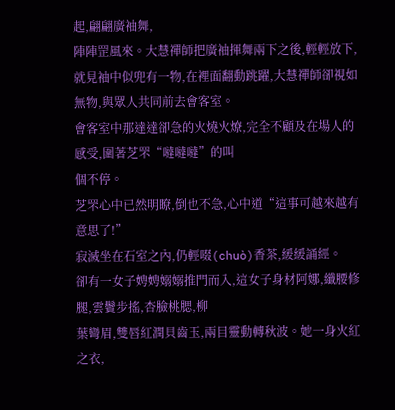起,翩翩廣袖舞,
陣陣罡風來。大慧禪師把廣袖揮舞兩下之後,輕輕放下,就見袖中似兜有一物,在裡面翻動跳躍,大慧禪師卻視如無物,與眾人共同前去會客室。
會客室中那達達卻急的火燒火燎,完全不顧及在場人的感受,圍著芝罘“噠噠噠”的叫
個不停。
芝罘心中已然明瞭,倒也不急,心中道“這事可越來越有意思了!”
寂滅坐在石室之內,仍輕啜(chuò)香茶,緩緩誦經。
卻有一女子娉娉嫋嫋推門而入,這女子身材阿娜,纖腰修腿,雲鬢步搖,杏臉桃腮,柳
葉彎眉,雙唇紅潤貝齒玉,兩目靈動轉秋波。她一身火紅之衣,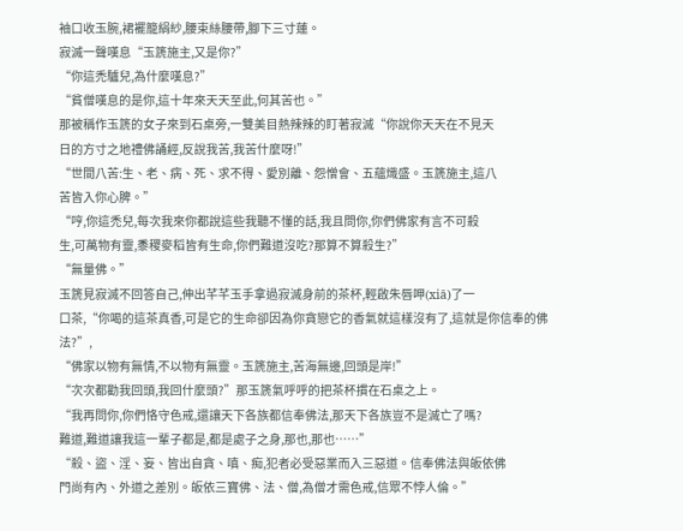袖口收玉腕,裙襬籠絹紗,腰束絲腰帶,腳下三寸蓮。
寂滅一聲嘆息“玉篪施主,又是你?”
“你這禿驢兒,為什麼嘆息?”
“貧僧嘆息的是你,這十年來天天至此,何其苦也。”
那被稱作玉篪的女子來到石桌旁,一雙美目熱辣辣的盯著寂滅“你說你天天在不見天
日的方寸之地禮佛誦經,反說我苦,我苦什麼呀!”
“世間八苦:生、老、病、死、求不得、愛別離、怨憎會、五蘊熾盛。玉篪施主,這八
苦皆入你心脾。”
“哼,你這禿兒,每次我來你都說這些我聽不懂的話,我且問你,你們佛家有言不可殺
生,可萬物有靈,黍稷麥稻皆有生命,你們難道沒吃?那算不算殺生?”
“無量佛。”
玉篪見寂滅不回答自己,伸出芊芊玉手拿過寂滅身前的茶杯,輕啟朱唇呷(xiā)了一
口茶,“你喝的這茶真香,可是它的生命卻因為你貪戀它的香氣就這樣沒有了,這就是你信奉的佛法?”,
“佛家以物有無情,不以物有無靈。玉篪施主,苦海無邊,回頭是岸!”
“次次都勸我回頭,我回什麼頭?”那玉篪氣呼呼的把茶杯摜在石桌之上。
“我再問你,你們恪守色戒,還讓天下各族都信奉佛法,那天下各族豈不是滅亡了嗎?
難道,難道讓我這一輩子都是,都是處子之身,那也,那也……”
“殺、盜、淫、妄、皆出自貪、嗔、痴,犯者必受惡業而入三惡道。信奉佛法與皈依佛
門尚有內、外道之差別。皈依三寶佛、法、僧,為僧才需色戒,信眾不悖人倫。”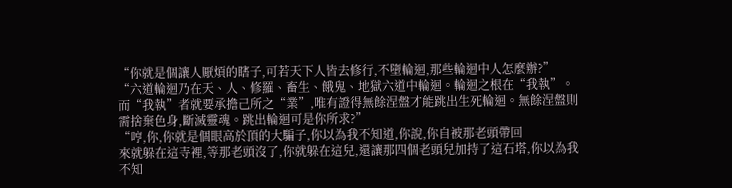“你就是個讓人厭煩的瞎子,可若天下人皆去修行,不墮輪迴,那些輪迴中人怎麼辦?”
“六道輪迴乃在天、人、修羅、畜生、餓鬼、地獄六道中輪迴。輪迴之根在“我執”。
而“我執”者就要承擔己所之“業”,唯有證得無餘涅盤才能跳出生死輪迴。無餘涅盤則需捨棄色身,斷滅靈魂。跳出輪迴可是你所求?”
“哼,你,你就是個眼高於頂的大騙子,你以為我不知道,你說,你自被那老頭帶回
來就躲在這寺裡,等那老頭沒了,你就躲在這兒,還讓那四個老頭兒加持了這石塔,你以為我不知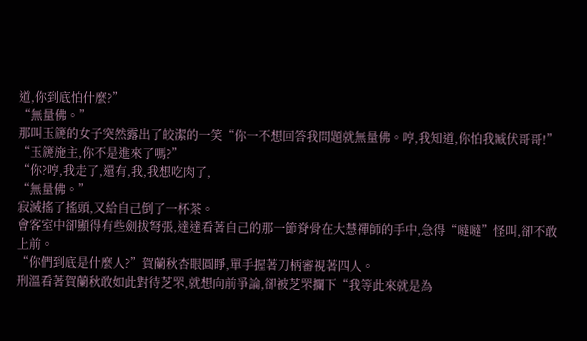道,你到底怕什麼?”
“無量佛。”
那叫玉篪的女子突然露出了皎潔的一笑“你一不想回答我問題就無量佛。哼,我知道,你怕我臧伏哥哥!”
“玉篪施主,你不是進來了嗎?”
“你?哼,我走了,還有,我,我想吃肉了,
“無量佛。”
寂滅搖了搖頭,又給自己倒了一杯茶。
會客室中卻顯得有些劍拔弩張,達達看著自己的那一節脊骨在大慧禪師的手中,急得“噠噠”怪叫,卻不敢上前。
“你們到底是什麼人?”賀蘭秋杏眼圓睜,單手握著刀柄審視著四人。
刑溫看著賀蘭秋敢如此對待芝罘,就想向前爭論,卻被芝罘攔下“我等此來就是為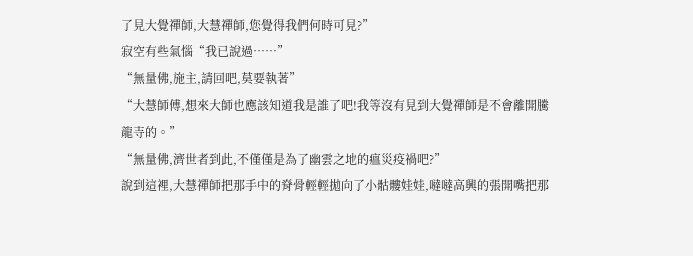了見大覺禪師,大慧禪師,您覺得我們何時可見?”
寂空有些氣惱“我已說過……”
“無量佛,施主,請回吧,莫要執著”
“大慧師傅,想來大師也應該知道我是誰了吧!我等沒有見到大覺禪師是不會離開騰龍寺的。”
“無量佛,濟世者到此,不僅僅是為了幽雲之地的瘟災疫禍吧?”
說到這裡,大慧禪師把那手中的脊骨輕輕拋向了小骷髏娃娃,噠噠高興的張開嘴把那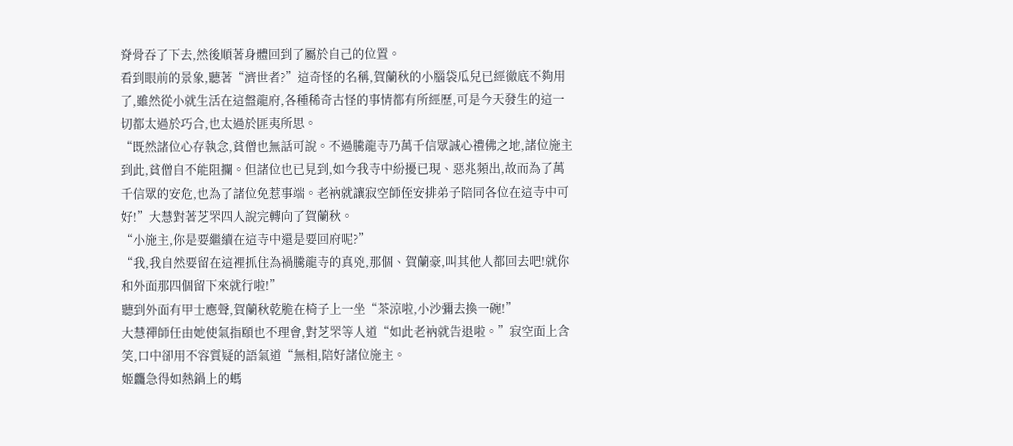脊骨吞了下去,然後順著身體回到了屬於自己的位置。
看到眼前的景象,聽著“濟世者?”這奇怪的名稱,賀蘭秋的小腦袋瓜兒已經徹底不夠用了,雖然從小就生活在這盤龍府,各種稀奇古怪的事情都有所經歷,可是今天發生的這一切都太過於巧合,也太過於匪夷所思。
“既然諸位心存執念,貧僧也無話可說。不過騰龍寺乃萬千信眾誠心禮佛之地,諸位施主到此,貧僧自不能阻攔。但諸位也已見到,如今我寺中紛擾已現、惡兆頻出,故而為了萬千信眾的安危,也為了諸位免惹事端。老衲就讓寂空師侄安排弟子陪同各位在這寺中可好!”大慧對著芝罘四人說完轉向了賀蘭秋。
“小施主,你是要繼續在這寺中還是要回府呢?”
“我,我自然要留在這裡抓住為禍騰龍寺的真兇,那個、賀蘭豪,叫其他人都回去吧!就你和外面那四個留下來就行啦!”
聽到外面有甲士應聲,賀蘭秋乾脆在椅子上一坐“茶涼啦,小沙彌去換一碗!”
大慧禪師任由她使氣指頤也不理會,對芝罘等人道“如此老衲就告退啦。”寂空面上含笑,口中卻用不容質疑的語氣道“無相,陪好諸位施主。
姬龘急得如熱鍋上的螞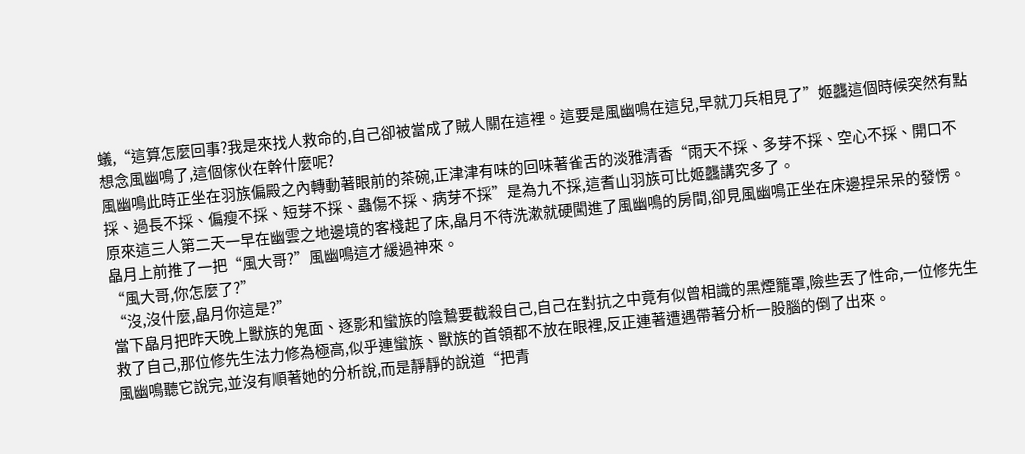蟻,“這算怎麼回事?我是來找人救命的,自己卻被當成了賊人關在這裡。這要是風幽鳴在這兒,早就刀兵相見了”姬龘這個時候突然有點想念風幽鳴了,這個傢伙在幹什麼呢?
風幽鳴此時正坐在羽族偏殿之內轉動著眼前的茶碗,正津津有味的回味著雀舌的淡雅清香“雨天不採、多芽不採、空心不採、開口不採、過長不採、偏瘦不採、短芽不採、蟲傷不採、病芽不採”是為九不採,這耆山羽族可比姬龘講究多了。
原來這三人第二天一早在幽雲之地邊境的客棧起了床,皛月不待洗漱就硬闖進了風幽鳴的房間,卻見風幽鳴正坐在床邊捏呆呆的發愣。
皛月上前推了一把“風大哥?”風幽鳴這才緩過神來。
“風大哥,你怎麼了?”
“沒,沒什麼,皛月你這是?”
當下皛月把昨天晚上獸族的鬼面、逐影和蠻族的陰鷙要截殺自己,自己在對抗之中竟有似曾相識的黑煙籠罩,險些丟了性命,一位修先生救了自己,那位修先生法力修為極高,似乎連蠻族、獸族的首領都不放在眼裡,反正連著遭遇帶著分析一股腦的倒了出來。
風幽鳴聽它說完,並沒有順著她的分析說,而是靜靜的說道“把青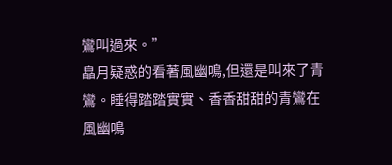鸞叫過來。”
皛月疑惑的看著風幽鳴,但還是叫來了青鸞。睡得踏踏實實、香香甜甜的青鸞在風幽鳴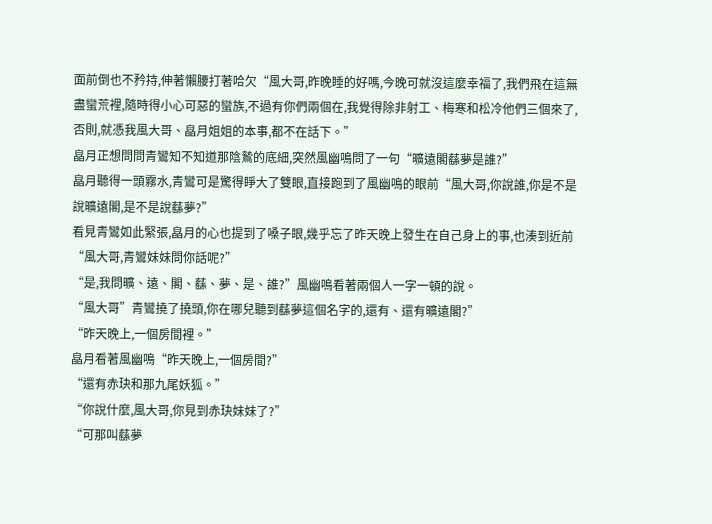面前倒也不矜持,伸著懶腰打著哈欠“風大哥,昨晚睡的好嗎,今晚可就沒這麼幸福了,我們飛在這無盡蠻荒裡,隨時得小心可惡的蠻族,不過有你們兩個在,我覺得除非射工、梅寒和松冷他們三個來了,否則,就憑我風大哥、皛月姐姐的本事,都不在話下。”
皛月正想問問青鸞知不知道那陰鷙的底細,突然風幽鳴問了一句“曠遠閣蘨夢是誰?”
皛月聽得一頭霧水,青鸞可是驚得睜大了雙眼,直接跑到了風幽鳴的眼前“風大哥,你說誰,你是不是說曠遠閣,是不是說蘨夢?”
看見青鸞如此緊張,皛月的心也提到了嗓子眼,幾乎忘了昨天晚上發生在自己身上的事,也湊到近前“風大哥,青鸞妹妹問你話呢?”
“是,我問曠、遠、閣、蘨、夢、是、誰?”風幽鳴看著兩個人一字一頓的說。
“風大哥”青鸞撓了撓頭,你在哪兒聽到蘨夢這個名字的,還有、還有曠遠閣?”
“昨天晚上,一個房間裡。”
皛月看著風幽鳴“昨天晚上,一個房間?”
“還有赤玦和那九尾妖狐。”
“你說什麼,風大哥,你見到赤玦妹妹了?”
“可那叫蘨夢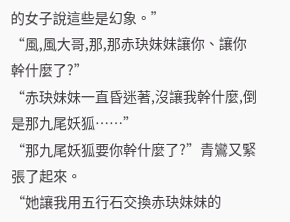的女子說這些是幻象。”
“風,風大哥,那,那赤玦妹妹讓你、讓你幹什麼了?”
“赤玦妹妹一直昏迷著,沒讓我幹什麼,倒是那九尾妖狐……”
“那九尾妖狐要你幹什麼了?”青鸞又緊張了起來。
“她讓我用五行石交換赤玦妹妹的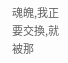魂魄,我正要交換,就被那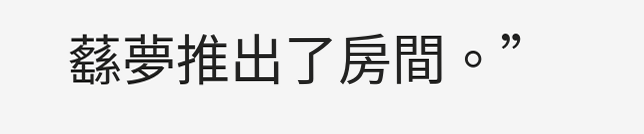蘨夢推出了房間。”